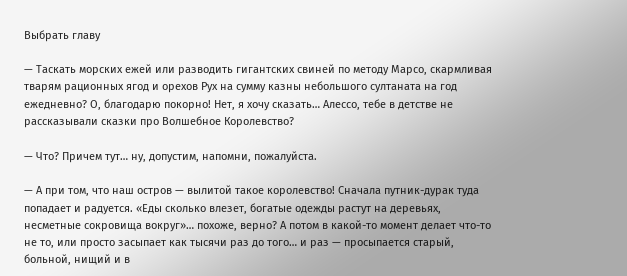Выбрать главу

— Таскать морских ежей или разводить гигантских свиней по методу Марсо, скармливая тварям рационных ягод и орехов Рух на сумму казны небольшого султаната на год ежедневно? О, благодарю покорно! Нет, я хочу сказать… Алессо, тебе в детстве не рассказывали сказки про Волшебное Королевство?

— Что? Причем тут… ну, допустим, напомни, пожалуйста.

— А при том, что наш остров — вылитой такое королевство! Сначала путник-дурак туда попадает и радуется. «Еды сколько влезет, богатые одежды растут на деревьях, несметные сокровища вокруг»… похоже, верно? А потом в какой-то момент делает что-то не то, или просто засыпает как тысячи раз до того… и раз — просыпается старый, больной, нищий и в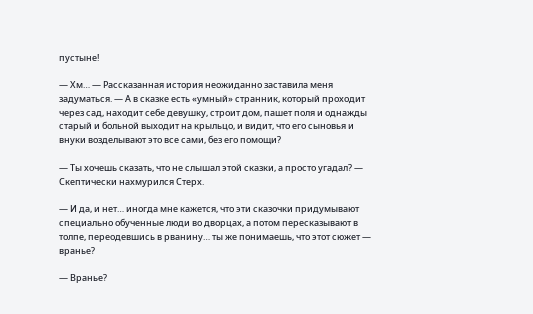пустыне!

— Хм… — Рассказанная история неожиданно заставила меня задуматься. — А в сказке есть «умный» странник, который проходит через сад, находит себе девушку, строит дом, пашет поля и однажды старый и больной выходит на крыльцо, и видит, что его сыновья и внуки возделывают это все сами, без его помощи?

— Ты хочешь сказать, что не слышал этой сказки, а просто угадал? — Скептически нахмурился Стерх.

— И да, и нет… иногда мне кажется, что эти сказочки придумывают специально обученные люди во дворцах, а потом пересказывают в толпе, переодевшись в рванину… ты же понимаешь, что этот сюжет — вранье?

— Вранье?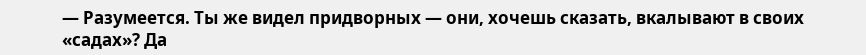— Разумеется. Ты же видел придворных — они, хочешь сказать, вкалывают в своих «садах»? Да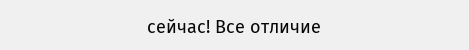сейчас! Все отличие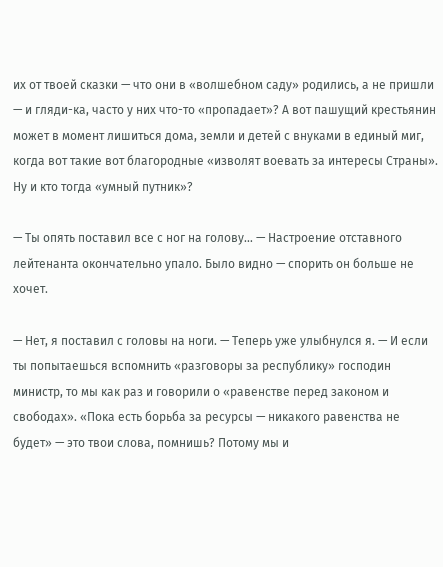их от твоей сказки — что они в «волшебном саду» родились, а не пришли — и гляди-ка, часто у них что-то «пропадает»? А вот пашущий крестьянин может в момент лишиться дома, земли и детей с внуками в единый миг, когда вот такие вот благородные «изволят воевать за интересы Страны». Ну и кто тогда «умный путник»?

— Ты опять поставил все с ног на голову… — Настроение отставного лейтенанта окончательно упало. Было видно — спорить он больше не хочет.

— Нет, я поставил с головы на ноги. — Теперь уже улыбнулся я. — И если ты попытаешься вспомнить «разговоры за республику» господин министр, то мы как раз и говорили о «равенстве перед законом и свободах». «Пока есть борьба за ресурсы — никакого равенства не будет» — это твои слова, помнишь? Потому мы и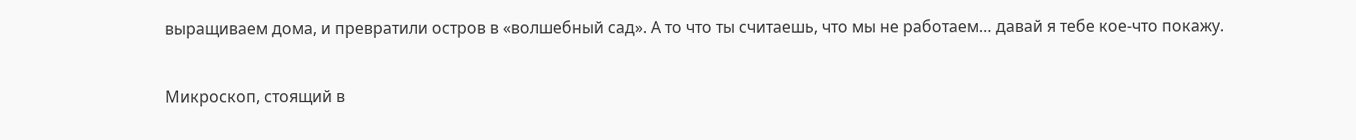выращиваем дома, и превратили остров в «волшебный сад». А то что ты считаешь, что мы не работаем… давай я тебе кое-что покажу.

Микроскоп, стоящий в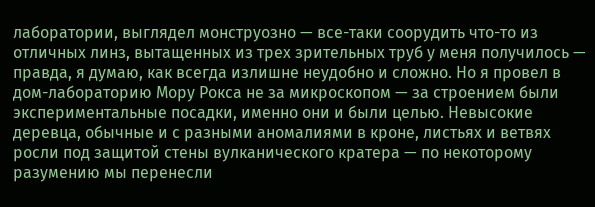лаборатории, выглядел монструозно — все-таки соорудить что-то из отличных линз, вытащенных из трех зрительных труб у меня получилось — правда, я думаю, как всегда излишне неудобно и сложно. Но я провел в дом-лабораторию Мору Рокса не за микроскопом — за строением были экспериментальные посадки, именно они и были целью. Невысокие деревца, обычные и с разными аномалиями в кроне, листьях и ветвях росли под защитой стены вулканического кратера — по некоторому разумению мы перенесли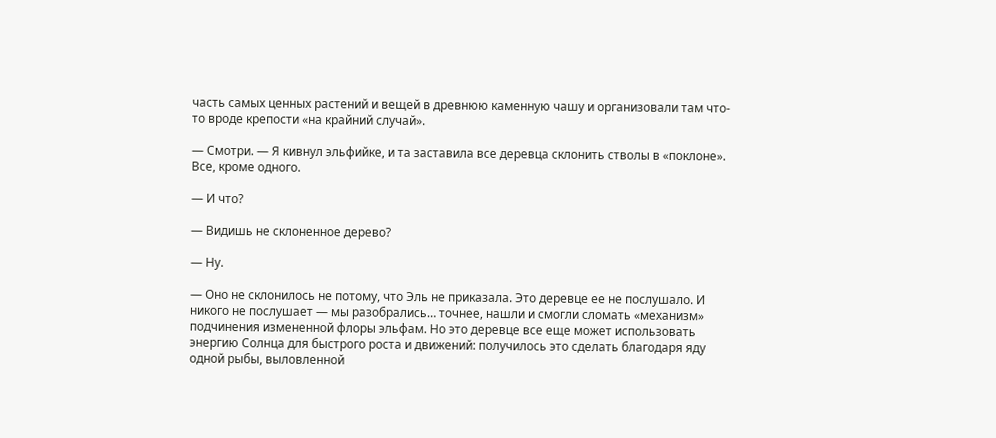часть самых ценных растений и вещей в древнюю каменную чашу и организовали там что-то вроде крепости «на крайний случай».

— Смотри. — Я кивнул эльфийке, и та заставила все деревца склонить стволы в «поклоне». Все, кроме одного.

— И что?

— Видишь не склоненное дерево?

— Ну.

— Оно не склонилось не потому, что Эль не приказала. Это деревце ее не послушало. И никого не послушает — мы разобрались… точнее, нашли и смогли сломать «механизм» подчинения измененной флоры эльфам. Но это деревце все еще может использовать энергию Солнца для быстрого роста и движений: получилось это сделать благодаря яду одной рыбы, выловленной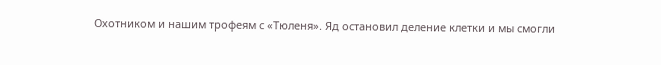Охотником и нашим трофеям с «Тюленя». Яд остановил деление клетки и мы смогли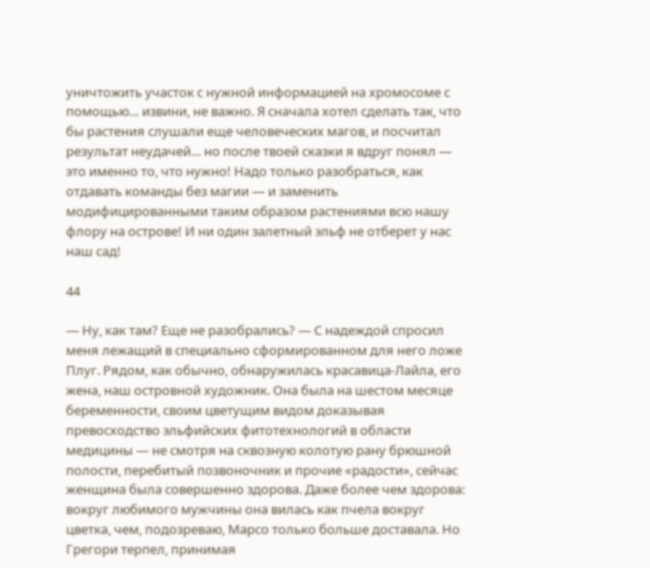уничтожить участок с нужной информацией на хромосоме с помощью… извини, не важно. Я сначала хотел сделать так, что бы растения слушали еще человеческих магов, и посчитал результат неудачей… но после твоей сказки я вдруг понял — это именно то, что нужно! Надо только разобраться, как отдавать команды без магии — и заменить модифицированными таким образом растениями всю нашу флору на острове! И ни один залетный эльф не отберет у нас наш сад!

44

— Ну, как там? Еще не разобрались? — С надеждой спросил меня лежащий в специально сформированном для него ложе Плуг. Рядом, как обычно, обнаружилась красавица-Лайла, его жена, наш островной художник. Она была на шестом месяце беременности, своим цветущим видом доказывая превосходство эльфийских фитотехнологий в области медицины — не смотря на сквозную колотую рану брюшной полости, перебитый позвоночник и прочие «радости», сейчас женщина была совершенно здорова. Даже более чем здорова: вокруг любимого мужчины она вилась как пчела вокруг цветка, чем, подозреваю, Марсо только больше доставала. Но Грегори терпел, принимая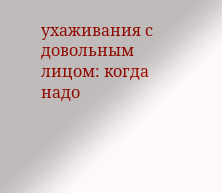ухаживания с довольным лицом: когда надо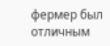фермер был отличным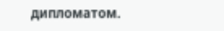дипломатом.